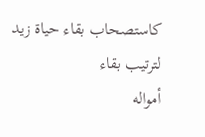كاستصحاب بقاء حياة زيد لترتيب بقاء
أمواله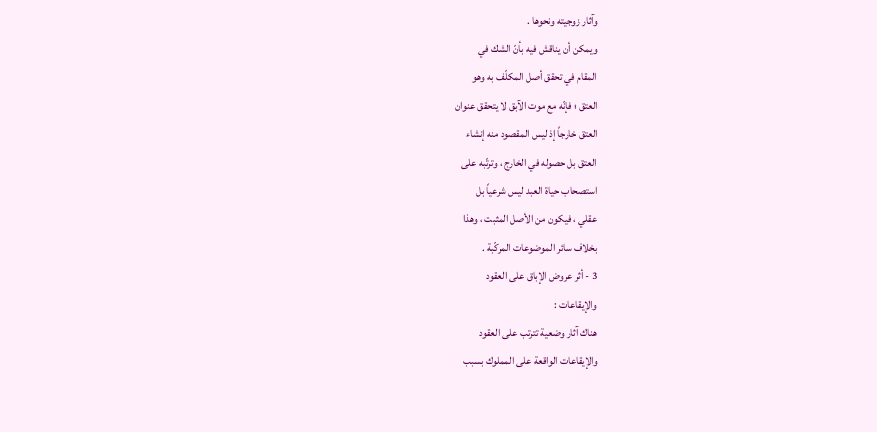وآثار زوجيته ونحوها .
ويمكن أن يناقش فيه بأنّ الشك في
المقام في تحقق أصل المكلّف به وهو
العتق ؛ فإنّه مع موت الآبق لا يتحقق عنوان
العتق خارجاً إذ ليس المقصود منه إنشاء
العتق بل حصوله في الخارج ، وترتّبه على
استصحاب حياة العبد ليس شرعياً بل
عقلي ، فيكون من الأصل المثبت ، وهذا
بخلاف سائر الموضوعات المركّبة .
3 - أثر عروض الإباق على العقود
والإيقاعات :
هناك آثار وضعية تترتب على العقود
والإيقاعات الواقعة على المملوك بسبب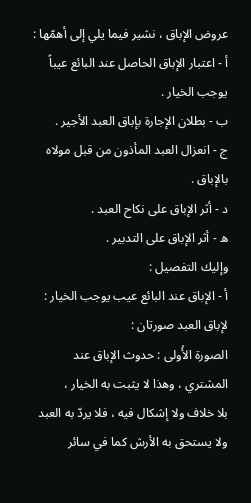عروض الإباق ، نشير فيما يلي إلى أهمّها :
أ - اعتبار الإباق الحاصل عند البائع عيباً
يوجب الخيار .
ب - بطلان الإجارة بإباق العبد الأجير .
ج - انعزال العبد المأذون من قبل مولاه
بالإباق .
د - أثر الإباق على نكاح العبد .
ه - أثر الإباق على التدبير .
وإليك التفصيل :
أ - الإباق عند البائع عيب يوجب الخيار :
لإباق العبد صورتان :
الصورة الأُولى : حدوث الإباق عند
المشتري ، وهذا لا يثبت به الخيار ،
بلا خلاف ولا إشكال فيه ، فلا يردّ به العبد
ولا يستحق به الأرش كما في سائر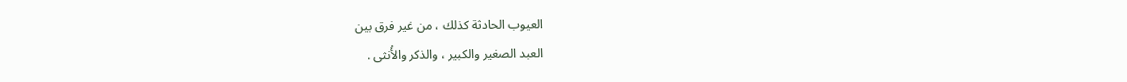العيوب الحادثة كذلك ، من غير فرق بين
العبد الصغير والكبير ، والذكر والأُنثى .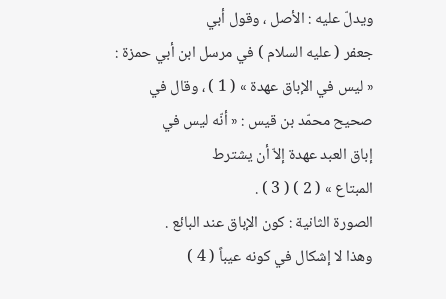ويدلّ عليه : الأصل ، وقول أبي
جعفر ( عليه السلام ) في مرسل ابن أبي حمزة :
« ليس في الإباق عهدة » ( 1 ) ، وقال في
صحيح محمّد بن قيس : « أنّه ليس في
إباق العبد عهدة إلاّ أن يشترط
المبتاع » ( 2 ) ( 3 ) .
الصورة الثانية : كون الإباق عند البائع .
وهذا لا إشكال في كونه عيباً ( 4 )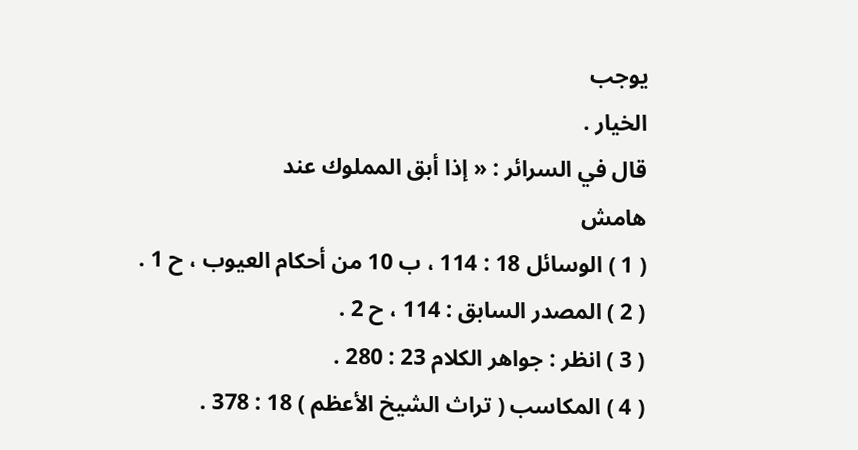يوجب
الخيار .
قال في السرائر : « إذا أبق المملوك عند
هامش
( 1 ) الوسائل 18 : 114 ، ب 10 من أحكام العيوب ، ح 1 .
( 2 ) المصدر السابق : 114 ، ح 2 .
( 3 ) انظر : جواهر الكلام 23 : 280 .
( 4 ) المكاسب ( تراث الشيخ الأعظم ) 18 : 378 .